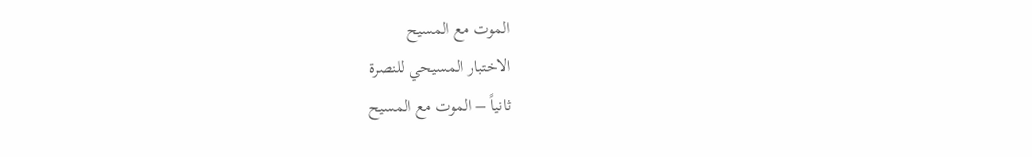الموت مع المسيح
الاختبار المسيحي للنصرة
ثانياً – الموت مع المسيح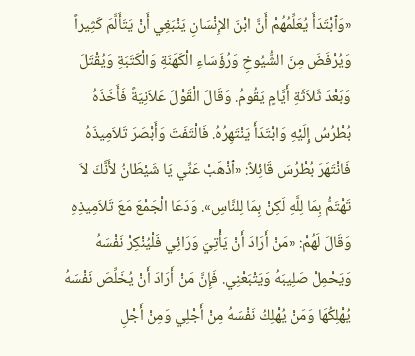«وَٱبْتَدَأَ يُعَلِّمُهُمْ أَنَّ ابْنَ الإِنْسَانِ يَنْبَغِي أَنْ يَتَأَلَّمَ كَثِيراً وَيُرْفَضَ مِنَ الشُّيُوخِ وَرُؤَسَاءِ الْكَهَنَةِ وَالْكَتَبَةِ وَيُقْتَلَ وَبَعْدَ ثَلاَثَةِ أَيَّامٍ يَقُومُ. وَقَالَ الْقَوْلَ عَلاَنِيَةً فَأَخَذَهُ بُطْرُسُ إِلَيْهِ وَابْتَدَأَ يَنْتَهِرُهُ. فَالْتَفَتَ وَأَبْصَرَ تَلاَمِيذَهُ فَانْتَهَرَ بُطْرُسَ قَائِلاً: «ٱذْهَبْ عَنِّي يَا شَيْطَانُ لأَنَّكَ لاَ تَهْتَمُّ بِمَا لِلَّهِ لَكِنْ بِمَا لِلنَّاسِ». وَدَعَا الْجَمْعَ مَعَ تَلاَمِيذِهِ وَقَالَ لَهُمْ: «مَنْ أَرَادَ أَنْ يَأْتِيَ وَرَائِي فَلْيُنْكِرْ نَفْسَهُ وَيَحْمِلْ صَلِيبَهُ وَيَتْبَعْنِي. فَإِنَّ مَنْ أَرَادَ أَنْ يُخَلِّصَ نَفْسَهُ يُهْلِكُهَا وَمَنْ يُهْلِكُ نَفْسَهُ مِنْ أَجْلِي وَمِنْ أَجْلِ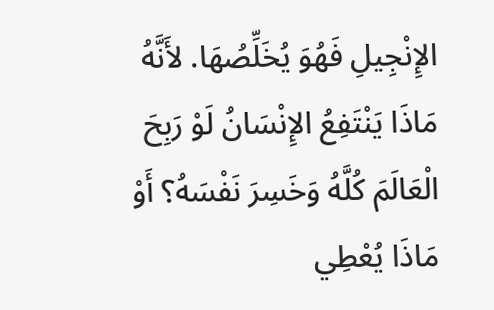الإِنْجِيلِ فَهُوَ يُخَلِّصُهَا. لأَنَّهُ مَاذَا يَنْتَفِعُ الإِنْسَانُ لَوْ رَبِحَ الْعَالَمَ كُلَّهُ وَخَسِرَ نَفْسَهُ؟ أَوْ مَاذَا يُعْطِي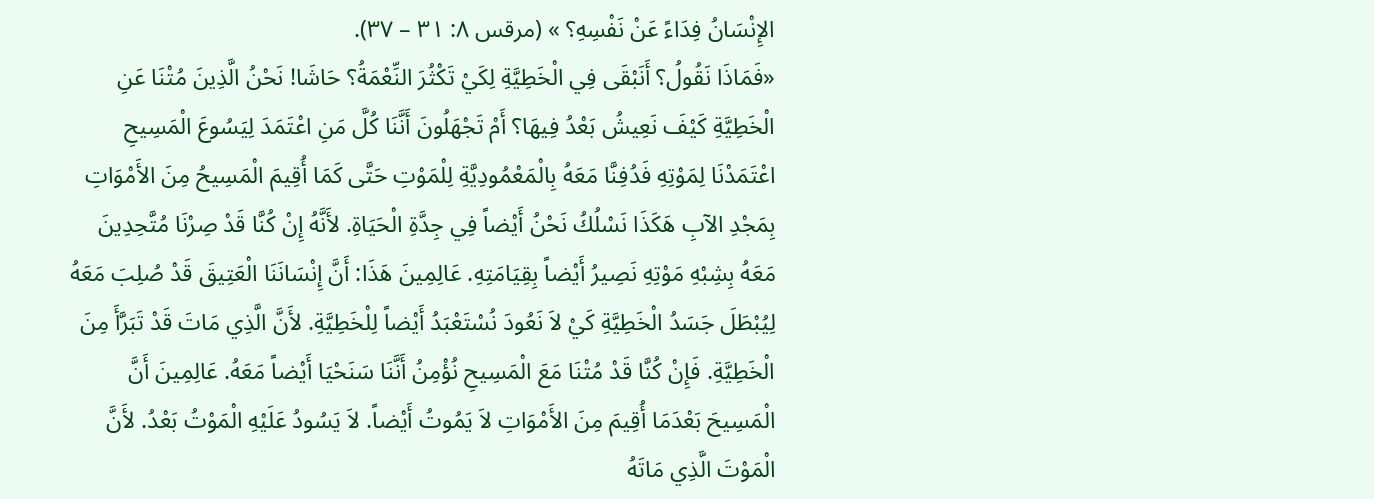الإِنْسَانُ فِدَاءً عَنْ نَفْسِهِ؟ » (مرقس ٨: ٣١ – ٣٧).
«فَمَاذَا نَقُولُ؟ أَنَبْقَى فِي الْخَطِيَّةِ لِكَيْ تَكْثُرَ النِّعْمَةُ؟ حَاشَا! نَحْنُ الَّذِينَ مُتْنَا عَنِ الْخَطِيَّةِ كَيْفَ نَعِيشُ بَعْدُ فِيهَا؟ أَمْ تَجْهَلُونَ أَنَّنَا كُلَّ مَنِ اعْتَمَدَ لِيَسُوعَ الْمَسِيحِ اعْتَمَدْنَا لِمَوْتِهِ فَدُفِنَّا مَعَهُ بِالْمَعْمُودِيَّةِ لِلْمَوْتِ حَتَّى كَمَا أُقِيمَ الْمَسِيحُ مِنَ الأَمْوَاتِ بِمَجْدِ الآبِ هَكَذَا نَسْلُكُ نَحْنُ أَيْضاً فِي جِدَّةِ الْحَيَاةِ. لأَنَّهُ إِنْ كُنَّا قَدْ صِرْنَا مُتَّحِدِينَ مَعَهُ بِشِبْهِ مَوْتِهِ نَصِيرُ أَيْضاً بِقِيَامَتِهِ. عَالِمِينَ هَذَا: أَنَّ إِنْسَانَنَا الْعَتِيقَ قَدْ صُلِبَ مَعَهُ لِيُبْطَلَ جَسَدُ الْخَطِيَّةِ كَيْ لاَ نَعُودَ نُسْتَعْبَدُ أَيْضاً لِلْخَطِيَّةِ. لأَنَّ الَّذِي مَاتَ قَدْ تَبَرَّأَ مِنَ الْخَطِيَّةِ. فَإِنْ كُنَّا قَدْ مُتْنَا مَعَ الْمَسِيحِ نُؤْمِنُ أَنَّنَا سَنَحْيَا أَيْضاً مَعَهُ. عَالِمِينَ أَنَّ الْمَسِيحَ بَعْدَمَا أُقِيمَ مِنَ الأَمْوَاتِ لاَ يَمُوتُ أَيْضاً. لاَ يَسُودُ عَلَيْهِ الْمَوْتُ بَعْدُ. لأَنَّ الْمَوْتَ الَّذِي مَاتَهُ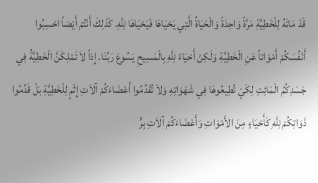قَدْ مَاتَهُ لِلْخَطِيَّةِ مَرَّةً وَاحِدَةً وَالْحَيَاةُ الَّتِي يَحْيَاهَا فَيَحْيَاهَا لِلَّهِ. كَذَلِكَ أَنْتُمْ أَيْضاً احْسِبُوا أَنْفُسَكُمْ أَمْوَاتاً عَنِ الْخَطِيَّةِ وَلَكِنْ أَحْيَاءً لِلَّهِ بِالْمَسِيحِ يَسُوعَ رَبِّنَا. إِذاً لاَ تَمْلِكَنَّ الْخَطِيَّةُ فِي جَسَدِكُمُ الْمَائِتِ لِكَيْ تُطِيعُوهَا فِي شَهَوَاتِهِ وَلاَ تُقَدِّمُوا أَعْضَاءَكُمْ آلاَتِ إِثْمٍ لِلْخَطِيَّةِ بَلْ قَدِّمُوا ذَوَاتِكُمْ لِلَّهِ كَأَحْيَاءٍ مِنَ الأَمْوَاتِ وَأَعْضَاءَكُمْ آلاَتِ بِرٍّ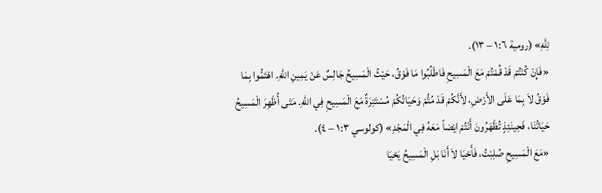لِلَّهِ» (رومية ١:٦ – ١٣).
«فَإِنْ كُنْتُمْ قَدْ قُمْتُمْ مَعَ الْمَسِيحِ فَاطْلُبُوا مَا فَوْقُ، حَيْثُ الْمَسِيحُ جَالِسٌ عَنْ يَمِينِ اللهِ. اهْتَمُّوا بِمَا فَوْقُ لاَ بِمَا عَلَى الأَرْضِ، لأَنَّكُمْ قَدْ مُتُّمْ وَحَيَاتُكُمْ مُسْتَتِرَةٌ مَعَ الْمَسِيحِ فِي اللهِ. مَتَى أُظْهِرَ الْمَسِيحُ حَيَاتُنَا، فَحِينَئِذٍ تُظْهَرُونَ أَنْتُمْ ايْضاً مَعَهُ فِي الْمَجْدِ» (كولوسي ١:٣ – ٤).
«مَعَ الْمَسِيحِ صُلِبْتُ، فَأَحْيَا لاَ أَنَا بَلِ الْمَسِيحُ يَحْيَا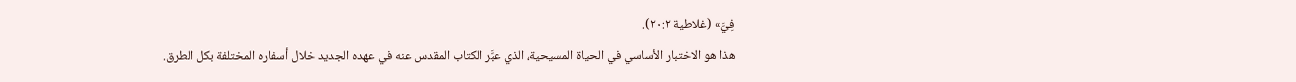فِيَّ» (غلاطية ٢٠:٢).
هذا هو الاختبار الأساسي في الحياة المسيحية، الذي عبَّر الكتاب المقدس عنه في عهده الجديد خلال أسفاره المختلفة بكل الطرق.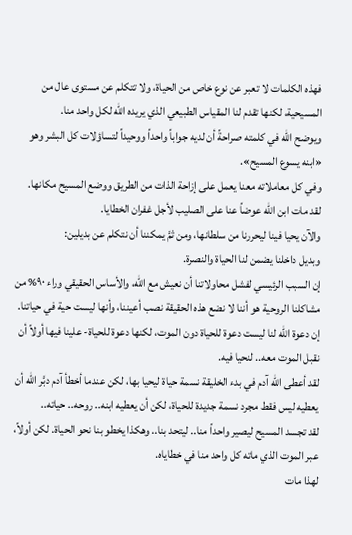فهذه الكلمات لا تعبر عن نوع خاص من الحياة، ولا تتكلم عن مستوى عال من المسيحية، لكنها تقدم لنا المقياس الطبيعي الذي يريده الله لكل واحد منا.
ويوضح الله في كلمته صراحةً أن لديه جواباً واحداً ووحيداً لتساؤلات كل البشر وهو «ابنه يسوع المسيح».
وفي كل معاملاته معنا يعمل على إزاحة الذات من الطريق ووضع المسيح مكانها.
لقد مات ابن الله عوضاً عنا على الصليب لأجل غفران الخطايا.
والآن يحيا فينا ليحررنا من سلطانها، ومن ثمَّ يمكننا أن نتكلم عن بديلين:
وبديل داخلنا يضمن لنا الحياة والنصرة.
إن السبب الرئيسي لفشل محاولاتنا أن نعيش مع الله، والأساس الحقيقي وراء ٩٠% من مشاكلنا الروحية هو أننا لا نضع هذه الحقيقة نصب أعيننا، وأنها ليست حية في حياتنا.
إن دعوة الله لنا ليست دعوة للحياة دون الموت، لكنها دعوة للحياة- علينا فيها أولاً أن نقبل الموت معه.. لنحيا فيه.
لقد أعطى الله آدم في بدء الخليقة نسمة حياة ليحيا بها، لكن عندما أخطأ آدم دبَّر الله أن يعطيه ليس فقط مجرد نسمة جديدة للحياة، لكن أن يعطيه ابنه.. روحه.. حياته..
لقد تجسد المسيح ليصير واحداً منا.. ليتحد بنا.. وهكذا يخطو بنا نحو الحياة. لكن أولاً، عبر الموت الذي ماته كل واحد منا في خطاياه.
لهذا مات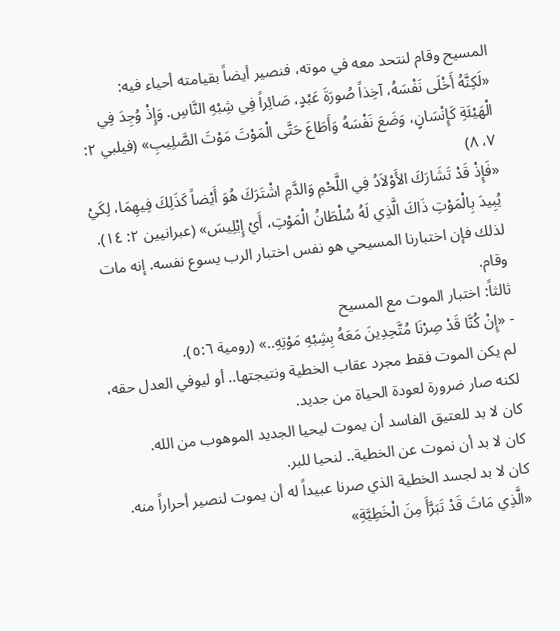المسيح وقام لنتحد معه في موته، فنصير أيضاً بقيامته أحياء فيه:
«لَكِنَّهُ أَخْلَى نَفْسَهُ، آخِذاً صُورَةَ عَبْدٍ، صَائِراً فِي شِبْهِ النَّاسِ. وَإِذْ وُجِدَ فِي الْهَيْئَةِ كَإِنْسَانٍ، وَضَعَ نَفْسَهُ وَأَطَاعَ حَتَّى الْمَوْتَ مَوْتَ الصَّلِيبِ» (فيلبي ٢: ٧، ٨)
«فَإِذْ قَدْ تَشَارَكَ الأَوْلاَدُ فِي اللَّحْمِ وَالدَّمِ اشْتَرَكَ هُوَ أَيْضاً كَذَلِكَ فِيهِمَا، لِكَيْ يُبِيدَ بِالْمَوْتِ ذَاكَ الَّذِي لَهُ سُلْطَانُ الْمَوْتِ، أَيْ إِبْلِيسَ» (عبرانيين ٢: ١٤).
لذلك فإن اختبارنا المسيحي هو نفس اختبار الرب يسوع نفسه. إنه مات وقام.
ثالثاً: اختبار الموت مع المسيح
- «إِنْ كُنَّا قَدْ صِرْنَا مُتَّحِدِينَ مَعَهُ بِشِبْهِ مَوْتِهِ..» (رومية ٥:٦).
لم يكن الموت فقط مجرد عقاب الخطية ونتيجتها.. أو ليوفي العدل حقه، لكنه صار ضرورة لعودة الحياة من جديد.
كان لا بد للعتيق الفاسد أن يموت ليحيا الجديد الموهوب من الله.
كان لا بد أن نموت عن الخطية.. لنحيا للبر.
كان لا بد لجسد الخطية الذي صرنا عبيداً له أن يموت لنصير أحراراً منه.
«الَّذِي مَاتَ قَدْ تَبَرَّأَ مِنَ الْخَطِيَّةِ»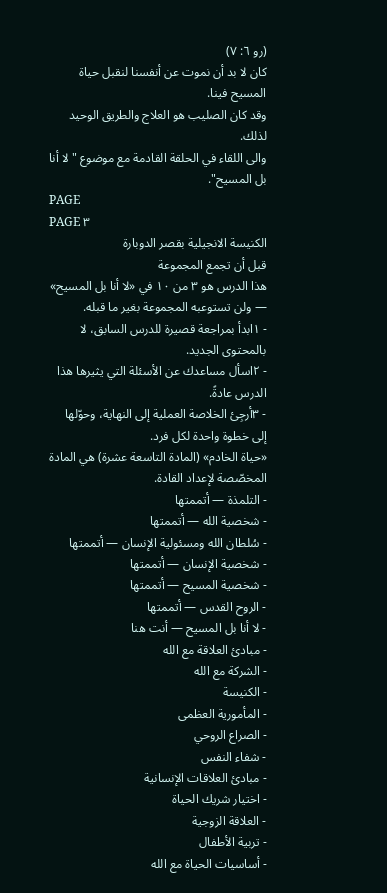(رو ٦: ٧)
كان لا بد أن نموت عن أنفسنا لنقبل حياة المسيح فينا.
وقد كان الصليب هو العلاج والطريق الوحيد لذلك.
والى اللقاء في الحلقة القادمة مع موضوع "لا أنا بل المسيح".
PAGE
PAGE ٣
الكنيسة الانجيلية بقصر الدوبارة
قبل أن تجمع المجموعة
هذا الدرس هو ٣ من ١٠ في «لا أنا بل المسيح» — ولن تستوعبه المجموعة بغير ما قبله.
- ١ابدأ بمراجعة قصيرة للدرس السابق، لا بالمحتوى الجديد.
- ٢اسأل مساعدك عن الأسئلة التي يثيرها هذا الدرس عادةً.
- ٣أرجِئ الخلاصة العملية إلى النهاية، وحوّلها إلى خطوة واحدة لكل فرد.
«حياة الخادم» (المادة التاسعة عشرة) هي المادة المخصّصة لإعداد القادة.
- التلمذة — أتممتها
- شخصية الله — أتممتها
- سُلطان الله ومسئولية الإنسان — أتممتها
- شخصية الإنسان — أتممتها
- شخصية المسيح — أتممتها
- الروح القدس — أتممتها
- لا أنا بل المسيح — أنت هنا
- مبادئ العلاقة مع الله
- الشركة مع الله
- الكنيسة
- المأمورية العظمى
- الصراع الروحي
- شفاء النفس
- مبادئ العلاقات الإنسانية
- اختيار شريك الحياة
- العلاقة الزوجية
- تربية الأطفال
- أساسيات الحياة مع الله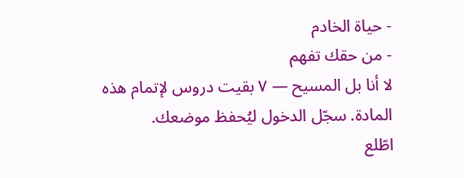- حياة الخادم
- من حقك تفهم
لا أنا بل المسيح — ٧ بقيت دروس لإتمام هذه المادة. سجّل الدخول ليُحفظ موضعك.
اطّلع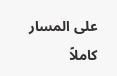على المسار كاملاً